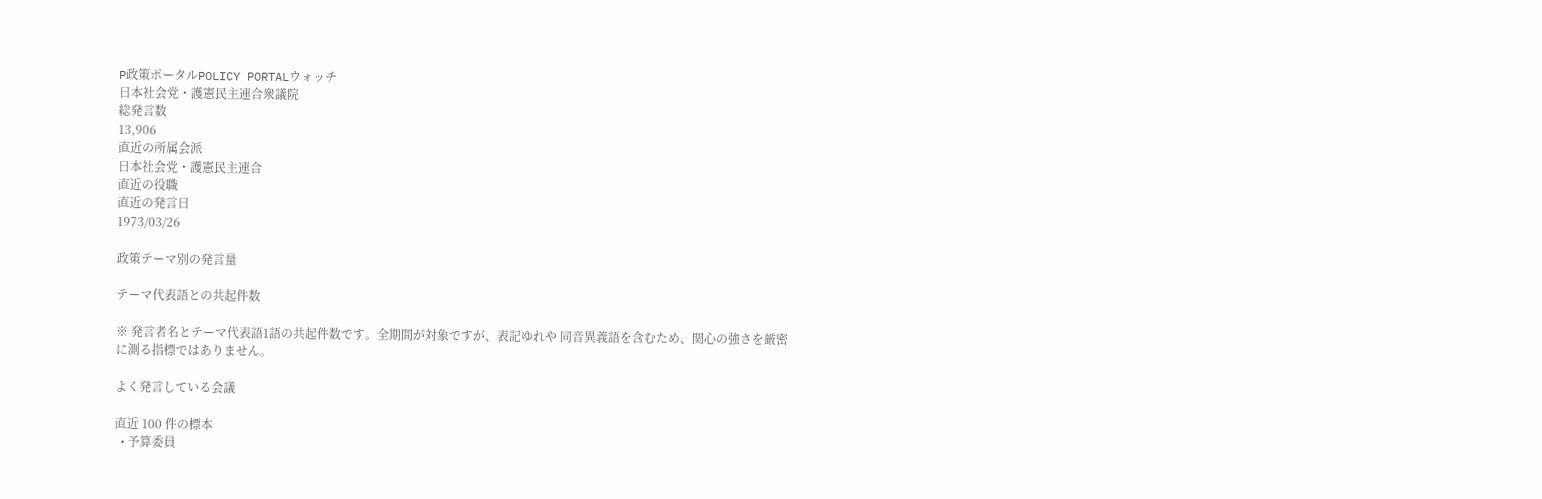P政策ポータルPOLICY PORTALウォッチ
日本社会党・護憲民主連合衆議院
総発言数
13,906
直近の所属会派
日本社会党・護憲民主連合
直近の役職
直近の発言日
1973/03/26

政策テーマ別の発言量

テーマ代表語との共起件数

※ 発言者名とテーマ代表語1語の共起件数です。全期間が対象ですが、表記ゆれや 同音異義語を含むため、関心の強さを厳密に測る指標ではありません。

よく発言している会議

直近 100 件の標本
  • 予算委員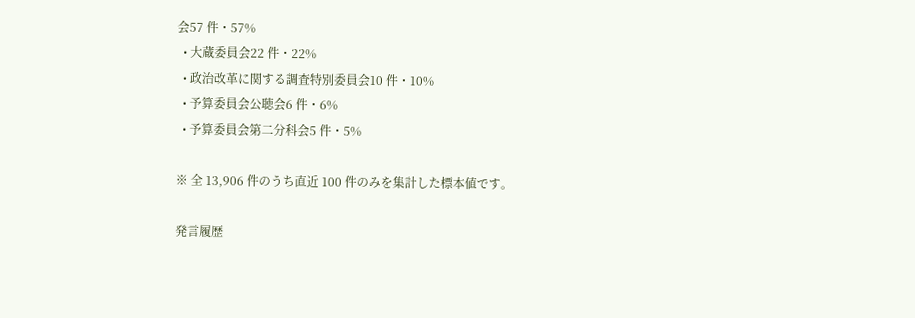会57 件・57%
  • 大蔵委員会22 件・22%
  • 政治改革に関する調査特別委員会10 件・10%
  • 予算委員会公聴会6 件・6%
  • 予算委員会第二分科会5 件・5%

※ 全 13,906 件のうち直近 100 件のみを集計した標本値です。

発言履歴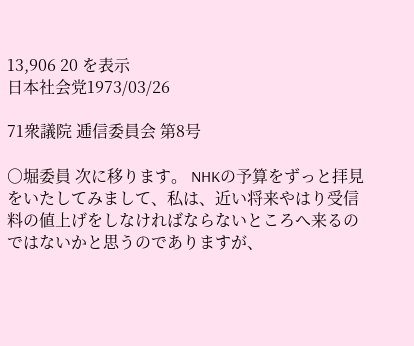13,906 20 を表示
日本社会党1973/03/26

71衆議院 逓信委員会 第8号

○堀委員 次に移ります。 NHKの予算をずっと拝見をいたしてみまして、私は、近い将来やはり受信料の値上げをしなければならないところへ来るのではないかと思うのでありますが、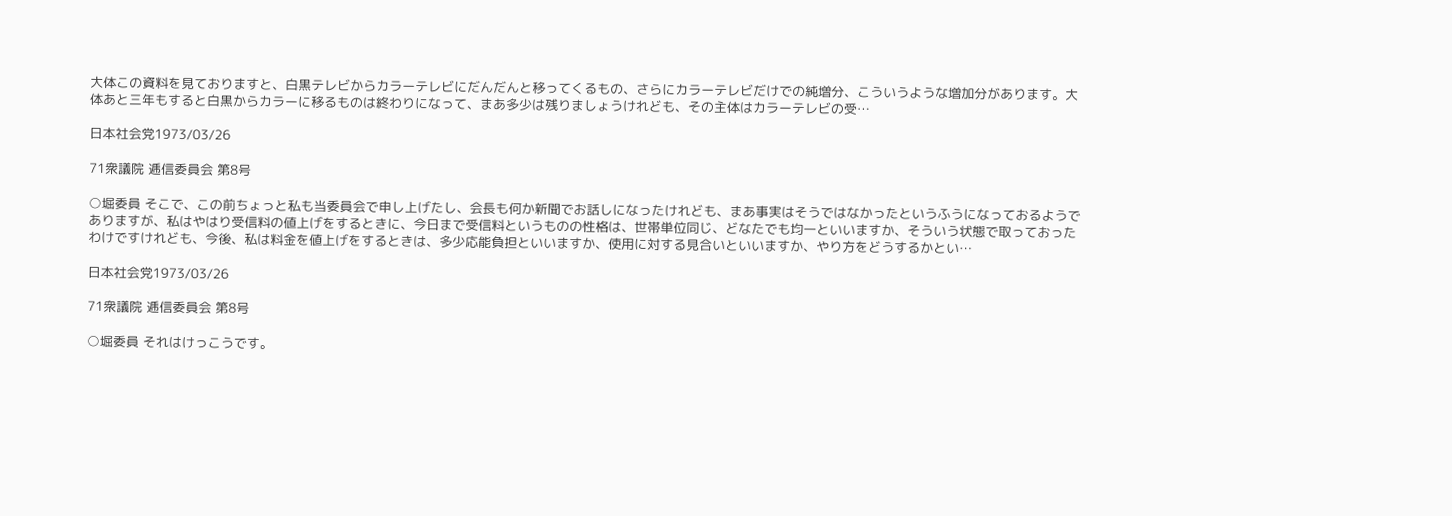大体この資料を見ておりますと、白黒テレビからカラーテレビにだんだんと移ってくるもの、さらにカラーテレビだけでの純増分、こういうような増加分があります。大体あと三年もすると白黒からカラーに移るものは終わりになって、まあ多少は残りましょうけれども、その主体はカラーテレビの受…

日本社会党1973/03/26

71衆議院 逓信委員会 第8号

○堀委員 そこで、この前ちょっと私も当委員会で申し上げたし、会長も何か新聞でお話しになったけれども、まあ事実はそうではなかったというふうになっておるようでありますが、私はやはり受信料の値上げをするときに、今日まで受信料というものの性格は、世帯単位同じ、どなたでも均一といいますか、そういう状態で取っておったわけですけれども、今後、私は料金を値上げをするときは、多少応能負担といいますか、使用に対する見合いといいますか、やり方をどうするかとい…

日本社会党1973/03/26

71衆議院 逓信委員会 第8号

○堀委員 それはけっこうです。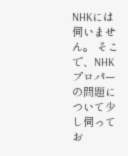NHKには伺いません。 そこで、NHKプロパーの問題について少し伺ってお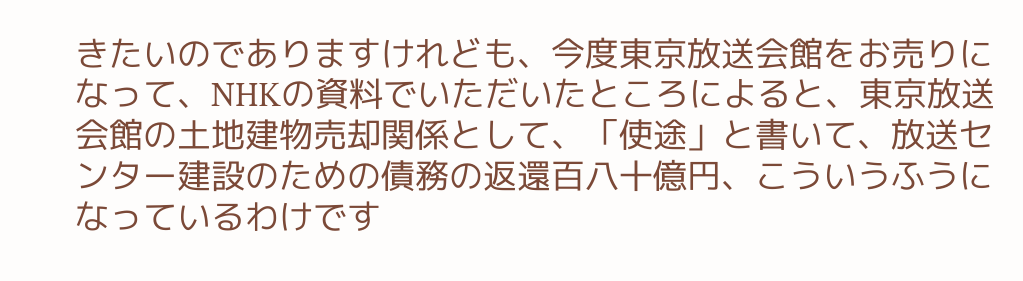きたいのでありますけれども、今度東京放送会館をお売りになって、NHKの資料でいただいたところによると、東京放送会館の土地建物売却関係として、「使途」と書いて、放送センター建設のための債務の返還百八十億円、こういうふうになっているわけです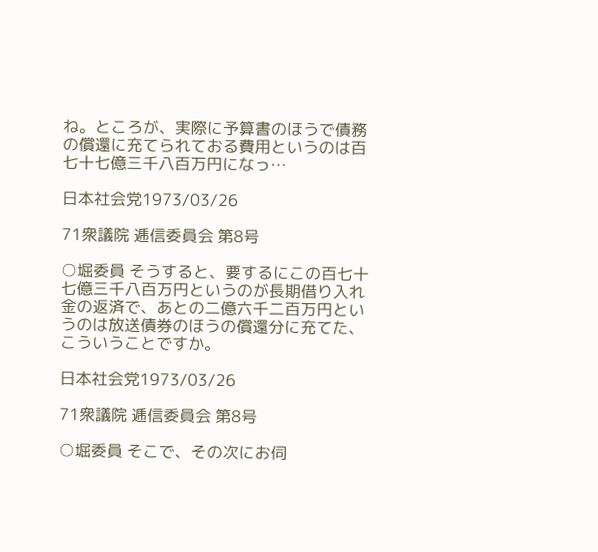ね。ところが、実際に予算書のほうで債務の償還に充てられておる費用というのは百七十七億三千八百万円になっ…

日本社会党1973/03/26

71衆議院 逓信委員会 第8号

○堀委員 そうすると、要するにこの百七十七億三千八百万円というのが長期借り入れ金の返済で、あとの二億六千二百万円というのは放送債券のほうの償還分に充てた、こういうことですか。

日本社会党1973/03/26

71衆議院 逓信委員会 第8号

○堀委員 そこで、その次にお伺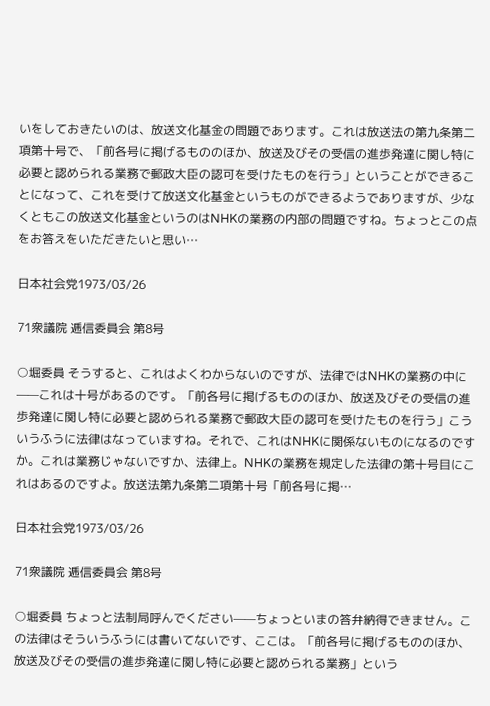いをしておきたいのは、放送文化基金の問題であります。これは放送法の第九条第二項第十号で、「前各号に掲げるもののほか、放送及びその受信の進歩発達に関し特に必要と認められる業務で郵政大臣の認可を受けたものを行う」ということができることになって、これを受けて放送文化基金というものができるようでありますが、少なくともこの放送文化基金というのはNHKの業務の内部の問題ですね。ちょっとこの点をお答えをいただきたいと思い…

日本社会党1973/03/26

71衆議院 逓信委員会 第8号

○堀委員 そうすると、これはよくわからないのですが、法律ではNHKの業務の中に——これは十号があるのです。「前各号に掲げるもののほか、放送及びその受信の進歩発達に関し特に必要と認められる業務で郵政大臣の認可を受けたものを行う」こういうふうに法律はなっていますね。それで、これはNHKに関係ないものになるのですか。これは業務じゃないですか、法律上。NHKの業務を規定した法律の第十号目にこれはあるのですよ。放送法第九条第二項第十号「前各号に掲…

日本社会党1973/03/26

71衆議院 逓信委員会 第8号

○堀委員 ちょっと法制局呼んでください——ちょっといまの答弁納得できません。この法律はそういうふうには書いてないです、ここは。「前各号に掲げるもののほか、放送及びその受信の進歩発達に関し特に必要と認められる業務」という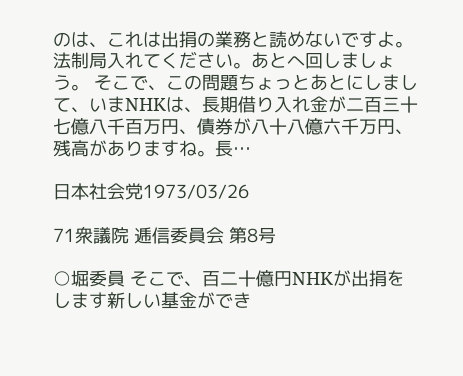のは、これは出捐の業務と読めないですよ。法制局入れてください。あとへ回しましょう。 そこで、この問題ちょっとあとにしまして、いまNHKは、長期借り入れ金が二百三十七億八千百万円、債券が八十八億六千万円、残高がありますね。長…

日本社会党1973/03/26

71衆議院 逓信委員会 第8号

○堀委員 そこで、百二十億円NHKが出捐をします新しい基金ができ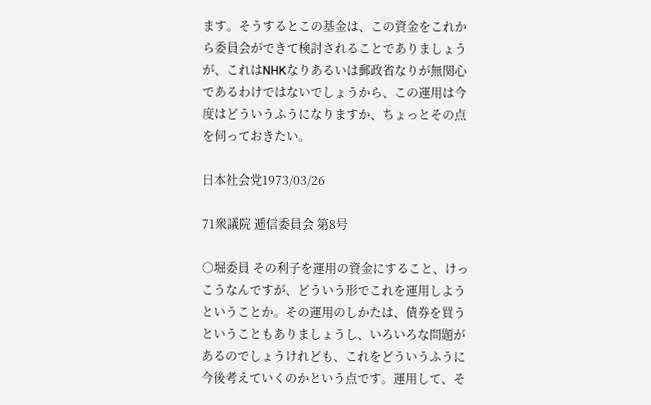ます。そうするとこの基金は、この資金をこれから委員会ができて検討されることでありましょうが、これはNHKなりあるいは郵政省なりが無関心であるわけではないでしょうから、この運用は今度はどういうふうになりますか、ちょっとその点を伺っておきたい。

日本社会党1973/03/26

71衆議院 逓信委員会 第8号

○堀委員 その利子を運用の資金にすること、けっこうなんですが、どういう形でこれを運用しようということか。その運用のしかたは、債券を買うということもありましょうし、いろいろな問題があるのでしょうけれども、これをどういうふうに今後考えていくのかという点です。運用して、そ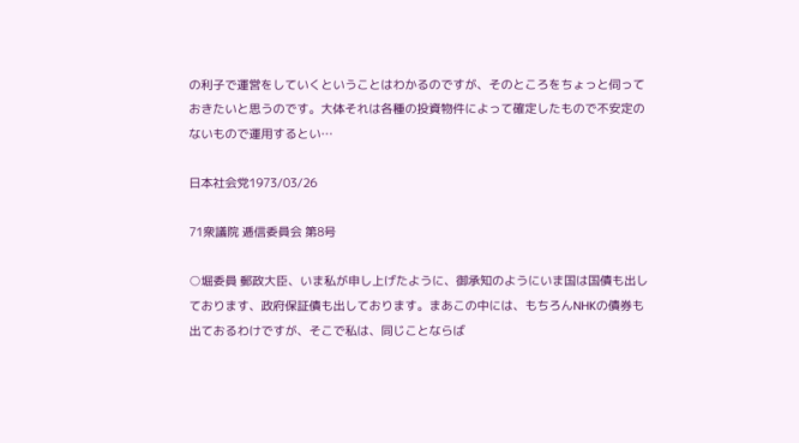の利子で運営をしていくということはわかるのですが、そのところをちょっと伺っておきたいと思うのです。大体それは各種の投資物件によって確定したもので不安定のないもので運用するとい…

日本社会党1973/03/26

71衆議院 逓信委員会 第8号

○堀委員 郵政大臣、いま私が申し上げたように、御承知のようにいま国は国債も出しております、政府保証債も出しております。まあこの中には、もちろんNHKの債券も出ておるわけですが、そこで私は、同じことならば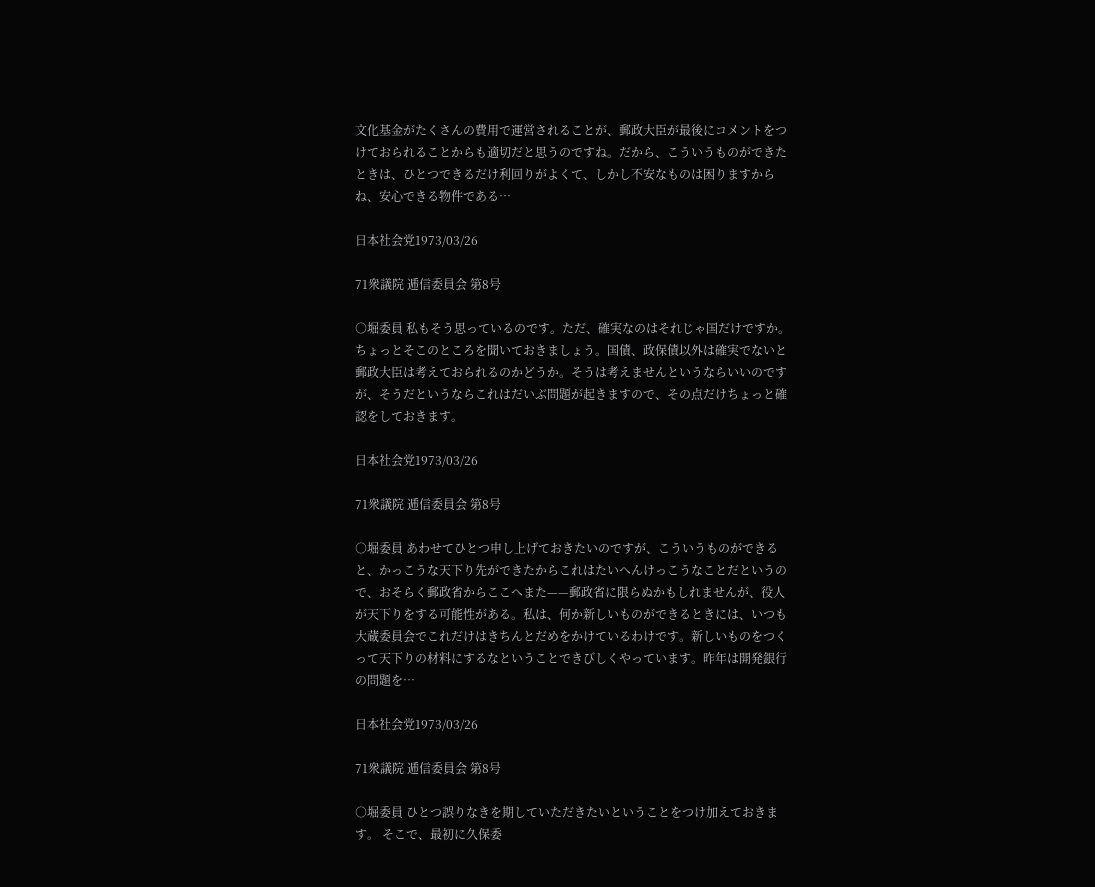文化基金がたくさんの費用で運営されることが、郵政大臣が最後にコメントをつけておられることからも適切だと思うのですね。だから、こういうものができたときは、ひとつできるだけ利回りがよくて、しかし不安なものは困りますからね、安心できる物件である…

日本社会党1973/03/26

71衆議院 逓信委員会 第8号

○堀委員 私もそう思っているのです。ただ、確実なのはそれじゃ国だけですか。ちょっとそこのところを聞いておきましょう。国債、政保債以外は確実でないと郵政大臣は考えておられるのかどうか。そうは考えませんというならいいのですが、そうだというならこれはだいぶ問題が起きますので、その点だけちょっと確認をしておきます。

日本社会党1973/03/26

71衆議院 逓信委員会 第8号

○堀委員 あわせてひとつ申し上げておきたいのですが、こういうものができると、かっこうな天下り先ができたからこれはたいへんけっこうなことだというので、おそらく郵政省からここへまた——郵政省に限らぬかもしれませんが、役人が天下りをする可能性がある。私は、何か新しいものができるときには、いつも大蔵委員会でこれだけはきちんとだめをかけているわけです。新しいものをつくって天下りの材料にするなということできびしくやっています。昨年は開発銀行の問題を…

日本社会党1973/03/26

71衆議院 逓信委員会 第8号

○堀委員 ひとつ誤りなきを期していただきたいということをつけ加えておきます。 そこで、最初に久保委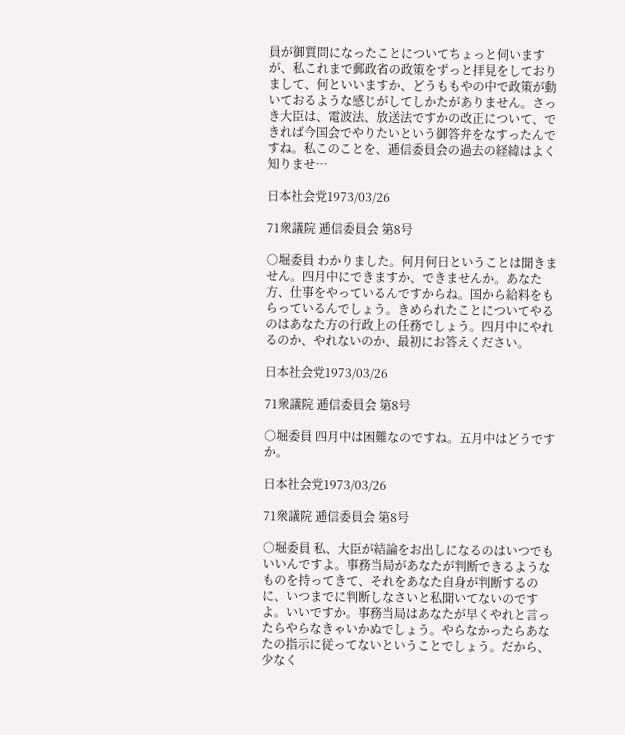員が御質問になったことについてちょっと伺いますが、私これまで郵政省の政策をずっと拝見をしておりまして、何といいますか、どうももやの中で政策が動いておるような感じがしてしかたがありません。さっき大臣は、電波法、放送法ですかの改正について、できれば今国会でやりたいという御答弁をなすったんですね。私このことを、逓信委員会の過去の経緯はよく知りませ…

日本社会党1973/03/26

71衆議院 逓信委員会 第8号

○堀委員 わかりました。何月何日ということは聞きません。四月中にできますか、できませんか。あなた方、仕事をやっているんですからね。国から給料をもらっているんでしょう。きめられたことについてやるのはあなた方の行政上の任務でしょう。四月中にやれるのか、やれないのか、最初にお答えください。

日本社会党1973/03/26

71衆議院 逓信委員会 第8号

○堀委員 四月中は困難なのですね。五月中はどうですか。

日本社会党1973/03/26

71衆議院 逓信委員会 第8号

○堀委員 私、大臣が結論をお出しになるのはいつでもいいんですよ。事務当局があなたが判断できるようなものを持ってきて、それをあなた自身が判断するのに、いつまでに判断しなさいと私聞いてないのですよ。いいですか。事務当局はあなたが早くやれと言ったらやらなきゃいかぬでしょう。やらなかったらあなたの指示に従ってないということでしょう。だから、少なく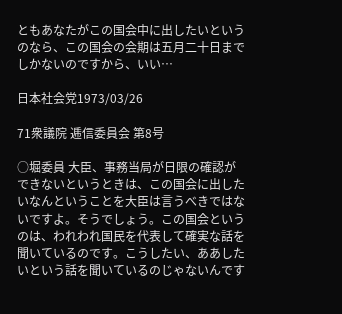ともあなたがこの国会中に出したいというのなら、この国会の会期は五月二十日までしかないのですから、いい…

日本社会党1973/03/26

71衆議院 逓信委員会 第8号

○堀委員 大臣、事務当局が日限の確認ができないというときは、この国会に出したいなんということを大臣は言うべきではないですよ。そうでしょう。この国会というのは、われわれ国民を代表して確実な話を聞いているのです。こうしたい、ああしたいという話を聞いているのじゃないんです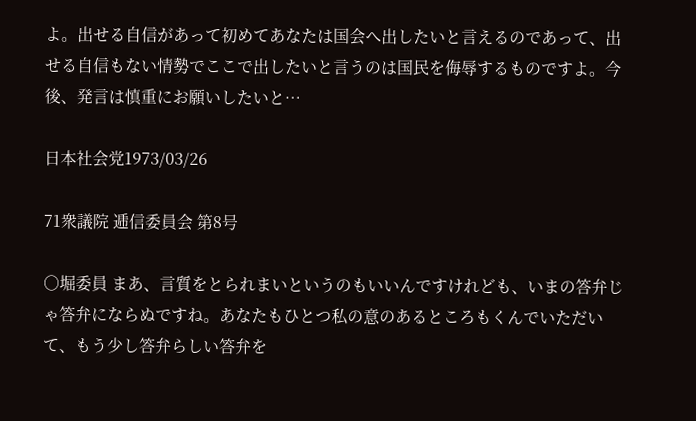よ。出せる自信があって初めてあなたは国会へ出したいと言えるのであって、出せる自信もない情勢でここで出したいと言うのは国民を侮辱するものですよ。今後、発言は慎重にお願いしたいと…

日本社会党1973/03/26

71衆議院 逓信委員会 第8号

○堀委員 まあ、言質をとられまいというのもいいんですけれども、いまの答弁じゃ答弁にならぬですね。あなたもひとつ私の意のあるところもくんでいただいて、もう少し答弁らしい答弁を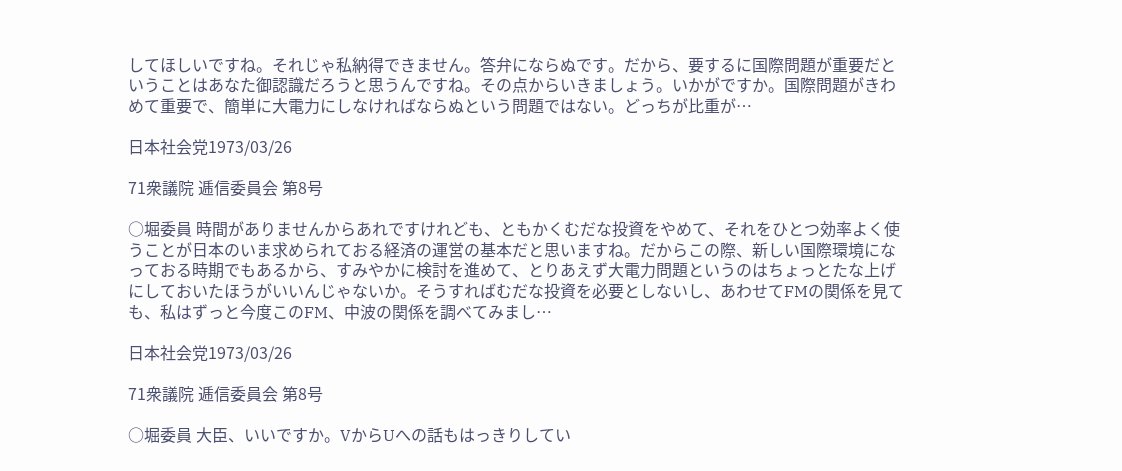してほしいですね。それじゃ私納得できません。答弁にならぬです。だから、要するに国際問題が重要だということはあなた御認識だろうと思うんですね。その点からいきましょう。いかがですか。国際問題がきわめて重要で、簡単に大電力にしなければならぬという問題ではない。どっちが比重が…

日本社会党1973/03/26

71衆議院 逓信委員会 第8号

○堀委員 時間がありませんからあれですけれども、ともかくむだな投資をやめて、それをひとつ効率よく使うことが日本のいま求められておる経済の運営の基本だと思いますね。だからこの際、新しい国際環境になっておる時期でもあるから、すみやかに検討を進めて、とりあえず大電力問題というのはちょっとたな上げにしておいたほうがいいんじゃないか。そうすればむだな投資を必要としないし、あわせてFMの関係を見ても、私はずっと今度このFM、中波の関係を調べてみまし…

日本社会党1973/03/26

71衆議院 逓信委員会 第8号

○堀委員 大臣、いいですか。VからUへの話もはっきりしてい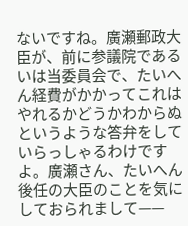ないですね。廣瀬郵政大臣が、前に参議院であるいは当委員会で、たいへん経費がかかってこれはやれるかどうかわからぬというような答弁をしていらっしゃるわけですよ。廣瀬さん、たいへん後任の大臣のことを気にしておられまして——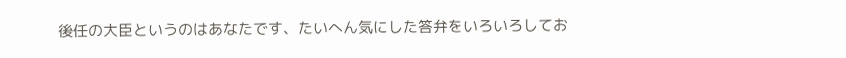後任の大臣というのはあなたです、たいへん気にした答弁をいろいろしてお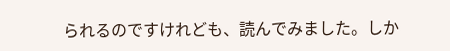られるのですけれども、読んでみました。しか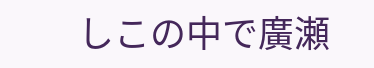しこの中で廣瀬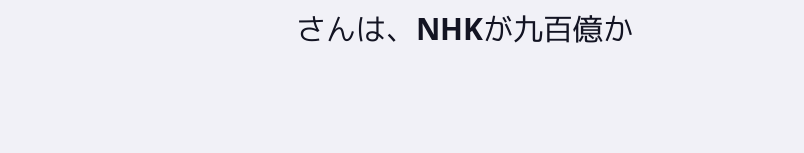さんは、NHKが九百億か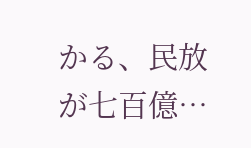かる、民放が七百億…